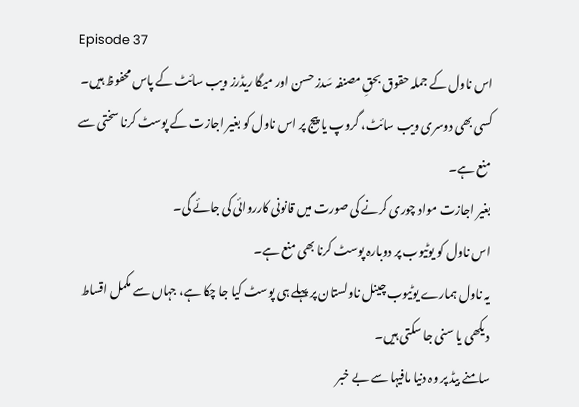Episode 37
اس ناول کے جملہ حقوق بحقِ مصنفہ سَدز حسن اور میگا ریڈرز ویب سائٹ کے پاس محفوظ ہیں۔
کسی بھی دوسری ویب سائٹ، گروپ یا پیج پر اس ناول کو بغیر اجازت کے پوسٹ کرنا سختی سے منع ہے۔
بغیر اجازت مواد چوری کرنے کی صورت میں قانونی کارروائی کی جائے گی۔
اس ناول کو یوٹیوب پر دوبارہ پوسٹ کرنا بھی منع ہے۔
یہ ناول ہمارے یوٹیوب چینل ناولستان پر پہلے ہی پوسٹ کیا جا چکا ہے، جہاں سے مکمل اقساط دیکھی یا سنی جا سکتی ہیں۔
سامنے بیڈ پر وہ دنیا مافیہا سے بے خبر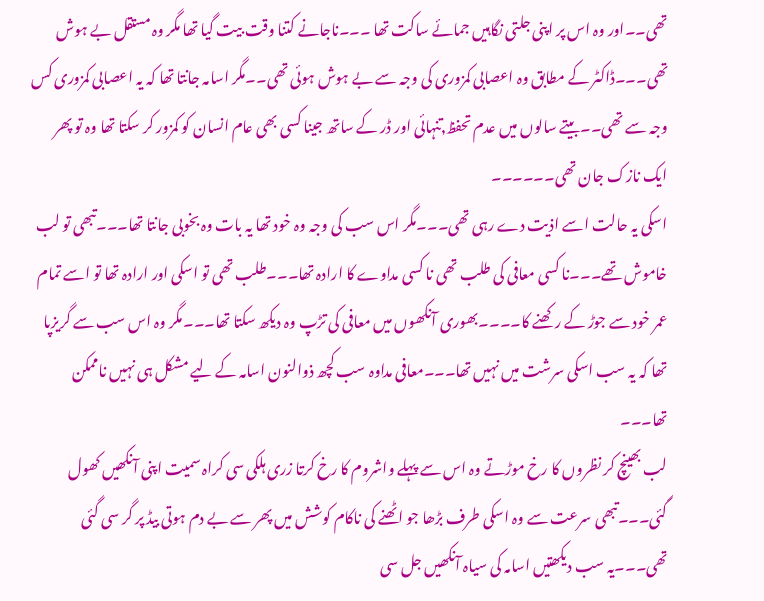تھی۔۔اور وہ اس پر اپنی جلتی نگاہیں جمائے ساکت تھا ۔۔۔ناجانے کتنا وقت بیت گیا تھا مگر وہ مستقل بے ہوش تھی۔۔۔ڈاکٹر کے مطابق وہ اعصابی کمزوری کی وجہ سے بے ہوش ہوئی تھی۔۔مگر اسامہ جانتا تھا کہ یہ اعصابی کمزوری کس وجہ سے تھی۔۔بیتے سالوں میں عدم تحفظ٫تنہائی اور ڈر کے ساتھ جینا کسی بھی عام انسان کو کمزور کر سکتا تھا وہ تو پھر ایک نازک جان تھی۔۔۔۔۔۔
اسکی یہ حالت اسے اذیت دے رہی تھی۔۔۔مگر اس سب کی وجہ وہ خود تھا یہ بات وہ بخوبی جانتا تھا۔۔۔تبھی تو لب خاموش تھے۔۔۔نا کسی معافی کی طلب تھی نا کسی مداوے کا ارادہ تھا۔۔۔طلب تھی تو اسکی اور ارادہ تھا تو اسے تمام عمر خود سے جوڑ کے رکھنے کا۔۔۔۔بھوری آنکھوں میں معافی کی تڑپ وہ دیکھ سکتا تھا۔۔۔مگر وہ اس سب سے گریزپا تھا کہ یہ سب اسکی سرشت میں نہیں تھا۔۔۔معافی مداوہ سب کچھ ذوالنون اسامہ کے لیے مشکل ہی نہیں ناممکن تھا۔۔۔
لب بھینچ کر نظروں کا رخ موڑتے وہ اس سے پہلے واشروم کا رخ کرتا زری ہلکی سی کراہ سمیت اپنی آنکھیں کھول گئی۔۔۔تبھی سرعت سے وہ اسکی طرف بڑھا جو اٹھنے کی ناکام کوشش میں پھر سے بے دم ہوتی بیڈ پر گر سی گئی تھی۔۔۔یہ سب دیکھتیں اسامہ کی سیاہ آنکھیں جل سی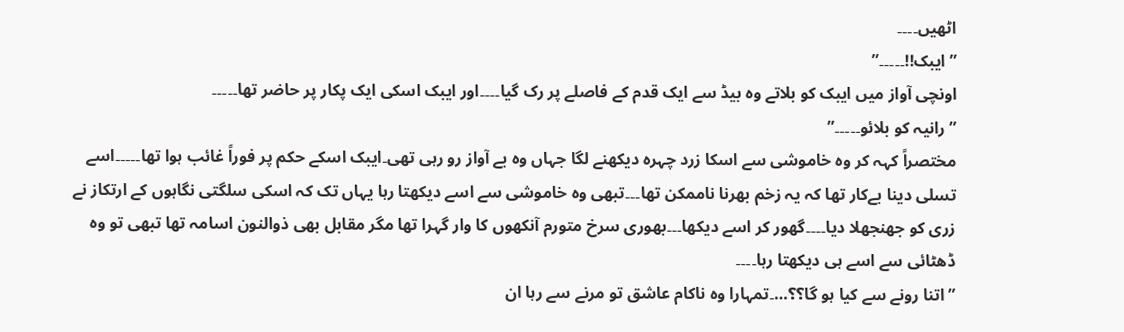اٹھیں۔۔۔۔
” ایبک!!۔۔۔۔۔”
اونچی آواز میں ایبک کو بلاتے وہ بیڈ سے ایک قدم کے فاصلے پر رک گیا۔۔۔۔اور ایبک اسکی ایک پکار پر حاضر تھا۔۔۔۔۔
” رانیہ کو بلائو۔۔۔۔۔”
مختصراً کہہ کر وہ خاموشی سے اسکا زرد چہرہ دیکھنے لگا جہاں وہ بے آواز رو رہی تھی۔ایبک اسکے حکم پر فوراً غائب ہوا تھا۔۔۔۔۔اسے تسلی دینا بےکار تھا کہ یہ زخم بھرنا ناممکن تھا۔۔۔تبھی وہ خاموشی سے اسے دیکھتا رہا یہاں تک کہ اسکی سلگتی نگاہوں کے ارتکاز نے زری کو جھنجھلا دیا۔۔۔۔گھور کر اسے دیکھا۔۔۔بھوری سرخ متورم آنکھوں کا وار گہرا تھا مگر مقابل بھی ذوالنون اسامہ تھا تبھی تو وہ ڈھٹائی سے اسے ہی دیکھتا رہا۔۔۔۔
” اتنا رونے سے کیا ہو گا؟؟…۔تمہارا وہ ناکام عاشق تو مرنے سے رہا ان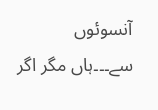آنسوئوں سے۔۔۔ہاں مگر اگر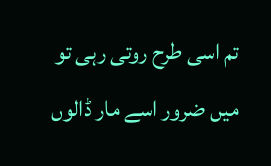تم اسی طرح روتی رہی تو میں ضرور اسے مار ڈالوں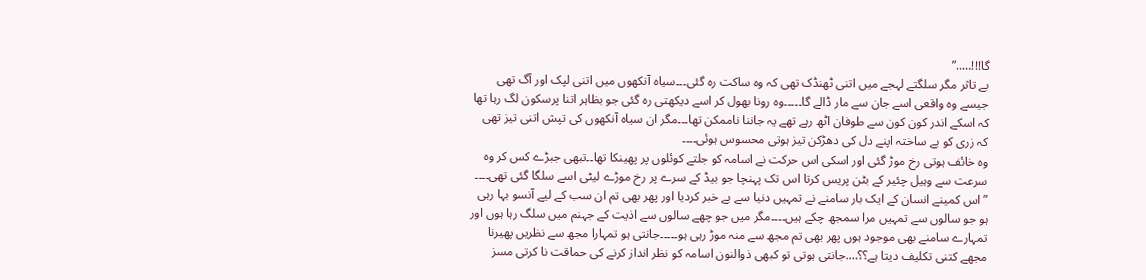گا!!!…..”
بے تاثر مگر سلگتے لہجے میں اتنی ٹھنڈک تھی کہ وہ ساکت رہ گئی۔۔۔سیاہ آنکھوں میں اتنی لپک اور آگ تھی جیسے وہ واقعی اسے جان سے مار ڈالے گا۔۔۔۔۔وہ رونا بھول کر اسے دیکھتی رہ گئی جو بظاہر اتنا پرسکون لگ رہا تھا کہ اسکے اندر کون کون سے طوفان اٹھ رہے تھے یہ جاننا ناممکن تھا۔۔۔مگر ان سیاہ آنکھوں کی تپش اتنی تیز تھی کہ زری کو بے ساختہ اپنے دل کی دھڑکن تیز ہوتی محسوس ہوئی۔۔۔۔
وہ خائف ہوتی رخ موڑ گئی اور اسکی اس حرکت نے اسامہ کو جلتے کوئلوں پر پھینکا تھا۔۔تبھی جبڑے کس کر وہ سرعت سے وہیل چئیر کے بٹن پریس کرتا اس تک پہنچا جو بیڈ کے سرے پر رخ موڑے لیٹی اسے سلگا گئی تھی۔۔۔۔
” اس کمینے انسان کے ایک بار سامنے نے تمہیں دنیا سے بے خبر کردیا اور پھر بھی تم ان سب کے لیے آنسو بہا رہی ہو جو سالوں سے تمہیں مرا سمجھ چکے ہیں۔۔۔۔مگر میں جو چھے سالوں سے اذیت کے جہنم میں سلگ رہا ہوں اور تمہارے سامنے بھی موجود ہوں پھر بھی تم مجھ سے منہ موڑ رہی ہو۔۔۔۔۔جانتی ہو تمہارا مجھ سے نظریں پھیرنا مجھے کتنی تکلیف دیتا ہے؟؟….جانتی ہوتی تو کبھی ذوالنون اسامہ کو نظر انداز کرنے کی حماقت نا کرتی مسز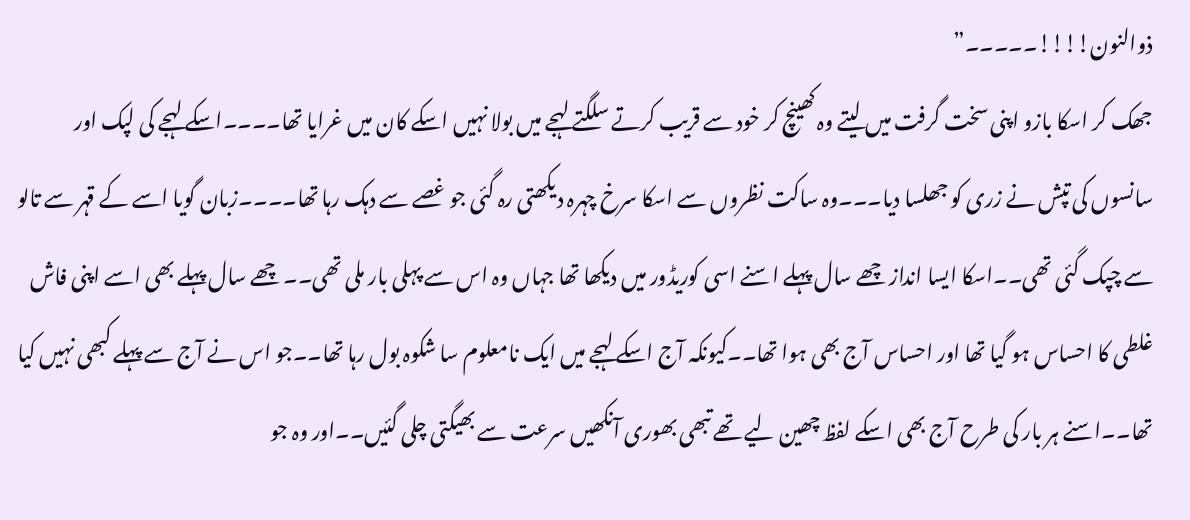ذوالنون!!!!۔۔۔۔۔”
جھک کر اسکا بازو اپنی سخت گرفت میں لیتے وہ کھینچ کر خود سے قریب کرتے سلگتے لہجے میں بولا نہیں اسکے کان میں غرایا تھا۔۔۔۔اسکے لہجے کی لپک اور سانسوں کی تپش نے زری کو جھلسا دیا۔۔۔وہ ساکت نظروں سے اسکا سرخ چہرہ دیکھتی رہ گئی جو غصے سے دہک رہا تھا۔۔۔۔زبان گویا اسے کے قہر سے تالو سے چپک گئی تھی۔۔اسکا ایسا انداز چھے سال پہلے اسنے اسی کوریڈور میں دیکھا تھا جہاں وہ اس سے پہلی بار ملی تھی۔۔ چھے سال پہلے بھی اسے اپنی فاش غلطی کا احساس ہو گیا تھا اور احساس آج بھی ہوا تھا۔۔کیونکہ آج اسکے لہجے میں ایک نامعلوم سا شکوہ بول رہا تھا۔۔جو اس نے آج سے پہلے کبھی نہیں کیا تھا۔۔اسنے ہر بار کی طرح آج بھی اسکے لفظ چھین لیے تھے تبھی بھوری آنکھیں سرعت سے بھیگتی چلی گئیں۔۔اور وہ جو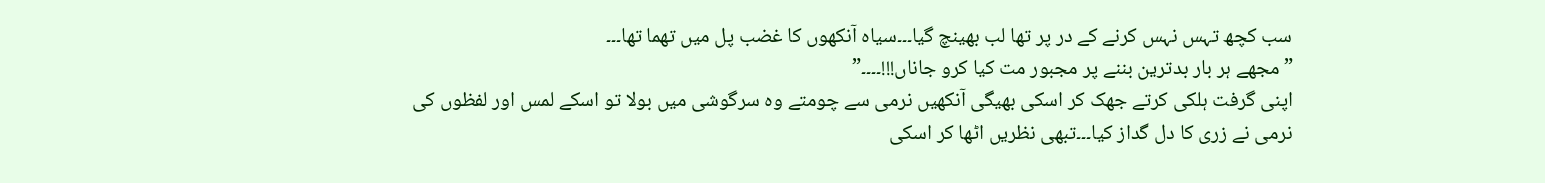سب کچھ تہس نہس کرنے کے در پر تھا لب بھینچ گیا۔۔۔سیاہ آنکھوں کا غضب پل میں تھما تھا۔۔۔
” مجھے ہر بار بدترین بننے پر مجبور مت کیا کرو جاناں!!!۔۔۔۔”
اپنی گرفت ہلکی کرتے جھک کر اسکی بھیگی آنکھیں نرمی سے چومتے وہ سرگوشی میں بولا تو اسکے لمس اور لفظوں کی نرمی نے زری کا دل گداز کیا۔۔۔تبھی نظریں اٹھا کر اسکی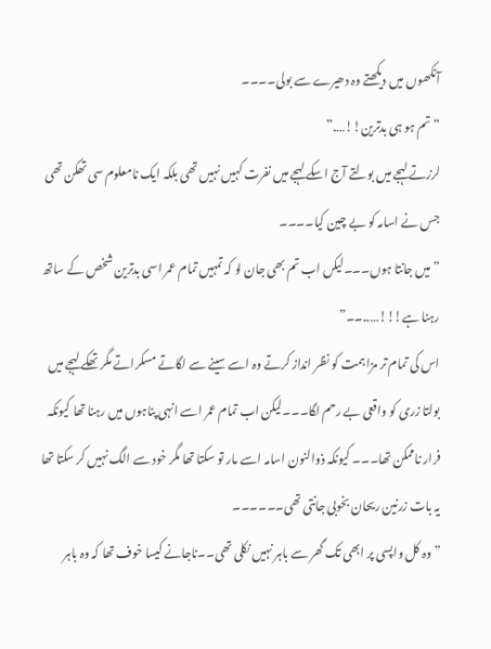آنکھوں میں دیکھتے وہ دھیرے سے بولی۔۔۔۔
” تم ہو ہی بدترین!!….”
لرزتے لہجے میں بولتے آج اسکے لہجے میں نفرت کہیں نہیں تھی بلکہ ایک نامعلوم سی تھکن تھی جس نے اسامہ کو بے چین کیا۔۔۔۔
” میں جانتا ہوں۔۔۔لیکں اب تم بھی جان لو کہ تمہیں تمام عمر اسی بدترین شخص کے ساتھ رہنا ہے!!!…..۔۔”
اس کی تمام تر مزاہمت کو نظر انداز کرتے وہ اسے سینے سے لگاتے مسکراتے مگر تھکے لہجے میں بولتا زری کو واقعی بے رحم لگا۔۔۔لیکن اب تمام عمر اسے انہی پناہوں میں رہنا تھا کیونکہ فرار ناممکن تھا۔۔۔ کیونکہ ذوالنون اسامہ اسے مار تو سکتا تھا مگر خود سے الگ نہیں کر سکتا تھا یہ بات زرنین ریحان بخوبی جانتی تھی۔۔۔۔۔۔
” وہ کل واپسی پر ابھی تک گھر سے باہر نہیں نکلی تھی۔۔ناجانے کیسا خوف تھا کہ وہ باہر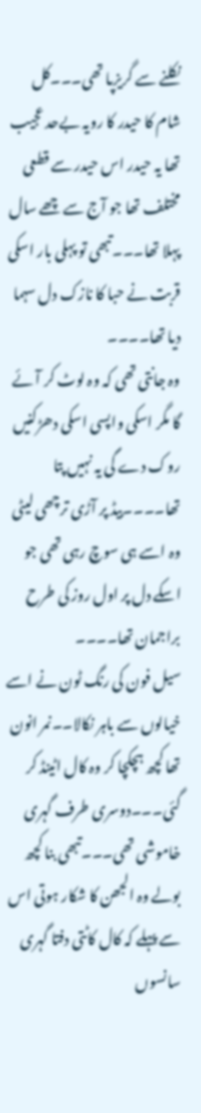نکلنے سے گریزپا تھی۔۔۔کل شام کا حیدر کا رویہ بےحد عجیب تھا یہ حیدر اس حیدر سے قطعی مختلف تھا جو آج سے چھے سال پہلا تھا۔۔۔تبھی تو پہلی بار اسکی قربت نے حبا کا نازک دل سہما دیا تھا۔۔۔۔
وہ جانتی تھی کہ وہ لوٹ کر آئے گا مگر اسکی واپسی اسکی دھڑکنیں روک دے گی یہ نہیں پتا تھا۔۔۔۔بیڈ پر آڑی ترچھی لیٹی وہ اسے ہی سوچ رہی تھی جو اسکے دل پر اول روز کی طرح براجمان تھا۔۔۔۔
سیل فون کی رنگ ٹون نے اسے خیالوں سے باہر نکالا۔۔نمر انون تھا کچھ ہچکچا کر وہ کال اٹینڈ کر گئی۔۔۔دوسری طرف گہری خاموشی تھی۔۔۔تبھی بنا کچھ بولے وہ الجھن کا شکار ہوتی اس سے پہلے کہ کال کاٹتی دفتا گہری سانسوں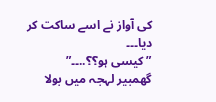کی آواز نے اسے ساکت کر دیا۔۔۔
” کیسی ہو؟؟..۔۔”
گھمبیر لہجہ میں بولا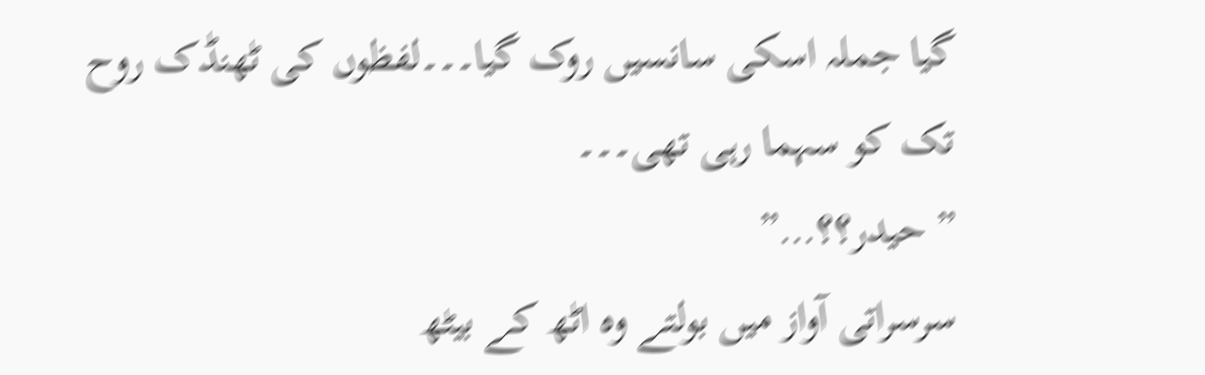گیا جملہ اسکی سانسیں روک گیا۔۔۔لفظوں کی ٹھنڈک روح تک کو سہما رہی تھی۔۔۔
” حیدر؟؟…”
سرسراتی آواز میں بولتے وہ اٹھ کے بیٹھ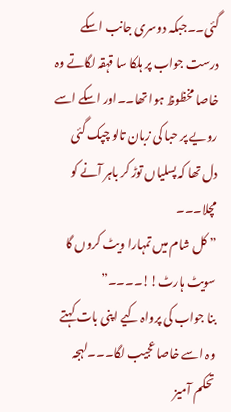گئی۔۔جبکہ دوسری جانب اسکے درست جواب پر ہلکا سا قہقہ لگاتے وہ خاصا مخظوظ ہوا تھا۔۔اور اسکے اسے رویے پر حبا کی زبان تالو چپک گئی دل تھا کہ پسلیاں توڑ کر باہر آنے کو مچلا۔۔۔
” کل شام میں تمہارا ویٹ کروں گا سویٹ ہارٹ!!۔۔۔۔”
بنا جواب کی پرواہ کیے اپنی بات کہتے وہ اسے خاصا عجیب لگا۔۔۔لہجہ تحکم آمیز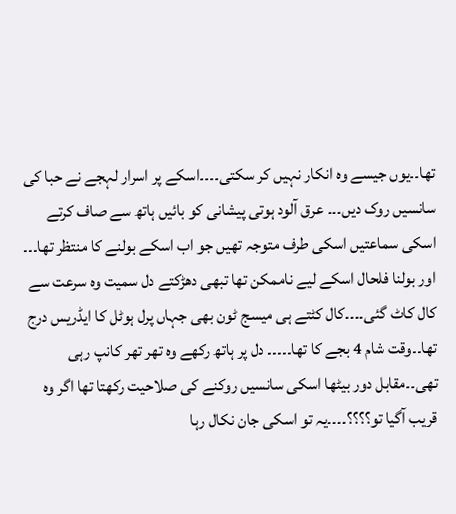تھا۔۔یوں جیسے وہ انکار نہیں کر سکتی۔۔۔۔اسکے پر اسرار لہجے نے حبا کی سانسیں روک دیں۔۔۔ عرق آلود ہوتی پیشانی کو بائیں ہاتھ سے صاف کرتے اسکی سماعتیں اسکی طرف متوجہ تھیں جو اب اسکے بولنے کا منتظر تھا۔۔۔
اور بولنا فلحال اسکے لیے ناممکن تھا تبھی دھڑکتے دل سمیت وہ سرعت سے کال کاٹ گئی۔۔۔۔کال کٹتے ہی میسج ٹون بھی جہاں پرل ہوٹل کا ایڈریس درج تھا۔۔وقت شام 4 بجے کا تھا۔۔۔۔۔ دل پر ہاتھ رکھے وہ تھر تھر کانپ رہی تھی۔۔مقابل دور بیٹھا اسکی سانسیں روکنے کی صلاحیت رکھتا تھا اگر وہ قریب آگیا تو؟؟؟؟۔۔۔۔یہ تو اسکی جان نکال رہا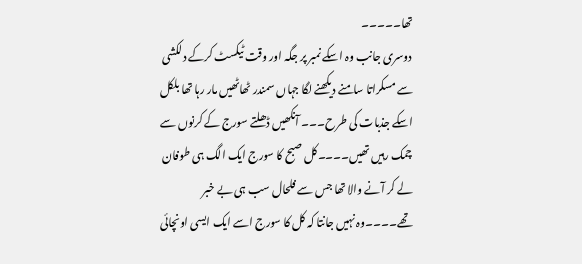تھا۔۔۔۔۔
دوسری جانب وہ اسکے نمبر پر جگہ اور وقت ٹیکسٹ کرکے دلکشی سے مسکراتا سامنے دیکھنے لگا جہاں سمندر ٹھاٹھیں مار رہا تھا بلکل اسکے جذبات کی طرح۔۔۔ آنکھیں ڈھلتے سورج کے کرنوں سے چمک رہیں تھیں۔۔۔۔کل صبح کا سورج ایک الگ ہی طوفان لے کر آنے والا تھا جس سے فلحال سب ہی بے خبر تھے۔۔۔۔وہ نہیں جانتا کہ کل کا سورج اسے ایک ایسی اونچائی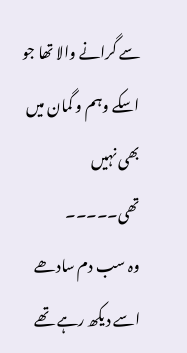سے گرانے والا تھا جو اسکے وہم و گمان میں بھی نہیں تھی۔۔۔۔۔
وہ سب دم سادھے اسے دیکھ رہے تھے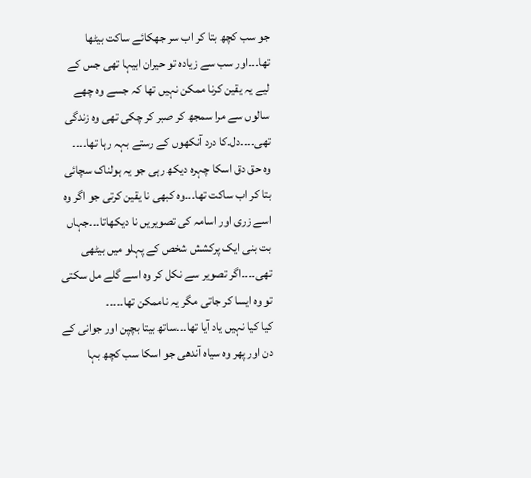جو سب کچھ بتا کر اب سر جھکائے ساکت بیٹھا تھا۔۔۔اور سب سے زیادہ تو حیران ابیہا تھی جس کے لیے یہ یقین کرنا ممکن نہیں تھا کہ جسے وہ چھے سالوں سے مرا سمجھ کر صبر کر چکی تھی وہ زندگی تھی۔۔۔۔دل۔کا درد آنکھوں کے رستے بہہ رہا تھا۔۔۔۔
وہ حق دق اسکا چہرہ دیکھ رہی جو یہ ہولناک سچائی بتا کر اب ساکت تھا۔۔۔وہ کبھی نا یقین کرتی جو اگر وہ اسے زری اور اسامہ کی تصویریں نا دیکھاتا۔۔۔جہاں بت بنی ایک پرکشش شخص کے پہلو میں بیٹھی تھی۔۔۔۔اگر تصویر سے نکل کر وہ اسے گلے مل سکتی تو وہ ایسا کر جاتی مگر یہ ناممکن تھا۔۔۔۔۔
کیا کیا نہیں یاد آیا تھا۔۔۔ساتھ بیتا بچپن اور جوانی کے دن اور پھر وہ سیاہ آندھی جو اسکا سب کچھ بہا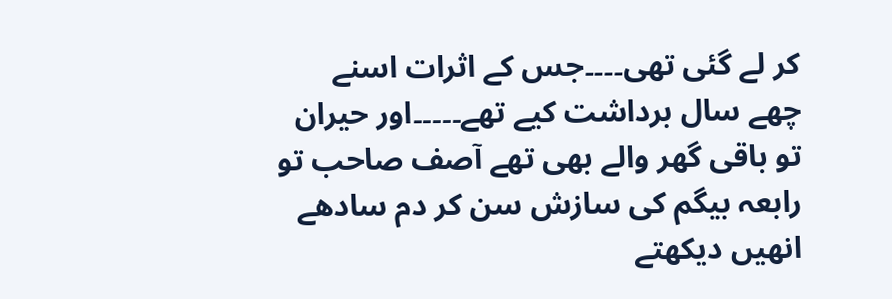کر لے گئی تھی۔۔۔۔جس کے اثرات اسنے چھے سال برداشت کیے تھے۔۔۔۔۔اور حیران تو باقی گھر والے بھی تھے آصف صاحب تو رابعہ بیگم کی سازش سن کر دم سادھے انھیں دیکھتے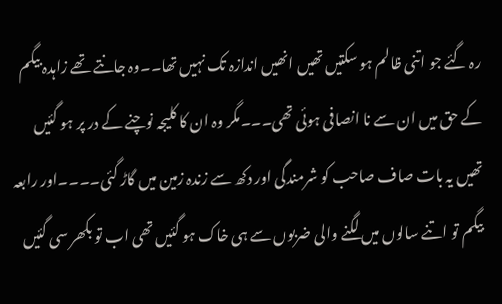رہ گئے جو اتنی ظالم ہو سکتیں تھیں انھیں اندازہ تک نہیں تھا۔۔وہ جانتے تھے زاہدہ بیگم کے حق میں ان سے نا انصافی ہوئی تھی۔۔۔مگر وہ ان کا کلیجہ نوچنے کے در پر ہو گئیں تھیں یہ بات صاف صاحب کو شرمندگی اور دکھ سے زندہ زمین میں گاڑ گئی۔۔۔۔اور رابعہ بیگم تو اتنے سالوں میں لگنے والی ضربوں سے ہی خاک ہو گئیں تھی اب تو بکھر سی گئیں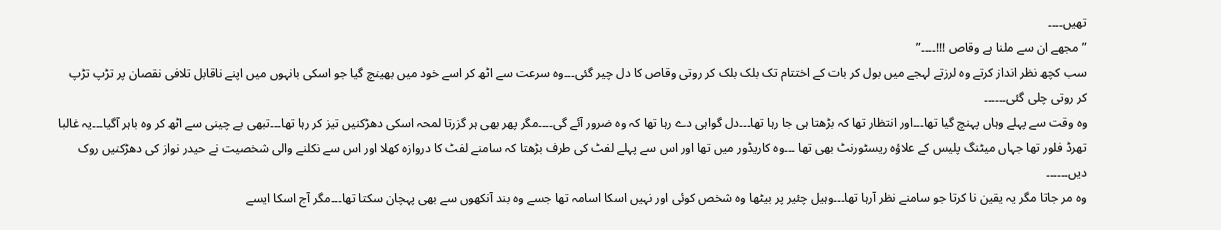تھیں۔۔۔۔
” مجھے ان سے ملنا ہے وقاص !!!۔۔۔۔”
سب کچھ نظر انداز کرتے وہ لرزتے لہجے میں بول کر بات کے اختتام تک بلک بلک کر روتی وقاص کا دل چیر گئی۔۔۔وہ سرعت سے اٹھ کر اسے خود میں بھینچ گیا جو اسکی بانہوں میں اپنے ناقابل تلافی نقصان پر تڑپ تڑپ کر روتی چلی گئی۔۔۔۔۔۔
وہ وقت سے پہلے وہاں پہنچ گیا تھا۔۔۔اور انتظار تھا کہ بڑھتا ہی جا رہا تھا۔۔۔دل گواہی دے رہا تھا کہ وہ ضرور آئے گی۔۔۔۔مگر پھر بھی ہر گزرتا لمحہ اسکی دھڑکنیں تیز کر رہا تھا۔۔۔تبھی بے چینی سے اٹھ کر وہ باہر آگیا۔۔۔یہ غالبا تھرڈ فلور تھا جہاں میٹنگ پلیس کے علاؤہ ریسٹورنٹ بھی تھا ۔۔۔وہ کاریڈور میں تھا اور اس سے پہلے لفٹ کی طرف بڑھتا کہ سامنے لفٹ کا دروازہ کھلا اور اس سے نکلنے والی شخصیت نے حیدر نواز کی دھڑکنیں روک دیں۔۔۔۔۔۔
وہ مر جاتا مگر یہ یقین نا کرتا جو سامنے نظر آرہا تھا۔۔۔وہیل چئیر پر بیٹھا وہ شخص کوئی اور نہیں اسکا اسامہ تھا جسے وہ بند آنکھوں سے بھی پہچان سکتا تھا۔۔۔مگر آج اسکا ایسے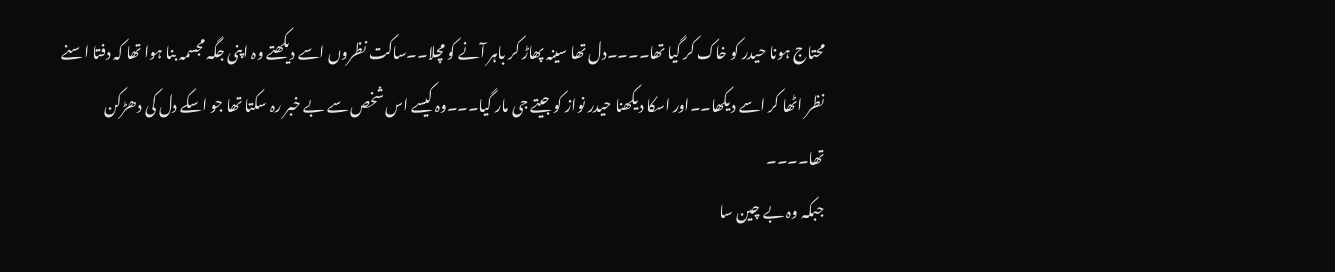محتاج ہونا حیدر کو خاک کر گیا تھا۔۔۔۔دل تھا سینہ پھاڑ کر باہر آنے کو مچلا۔۔ساکت نظروں اسے دیکھتے وہ اپنی جگہ مجسمہ بنا ہوا تھا کہ دفتا اسنے نظر اٹھا کر اسے دیکھا۔۔اور اسکا دیکھنا حیدر نواز کو جیتے جی مار گیا۔۔۔وہ کیسے اس شخص سے بے خبر رہ سکتا تھا جو اسکے دل کی دھڑکن تھا۔۔۔۔
جبکہ وہ بے چین سا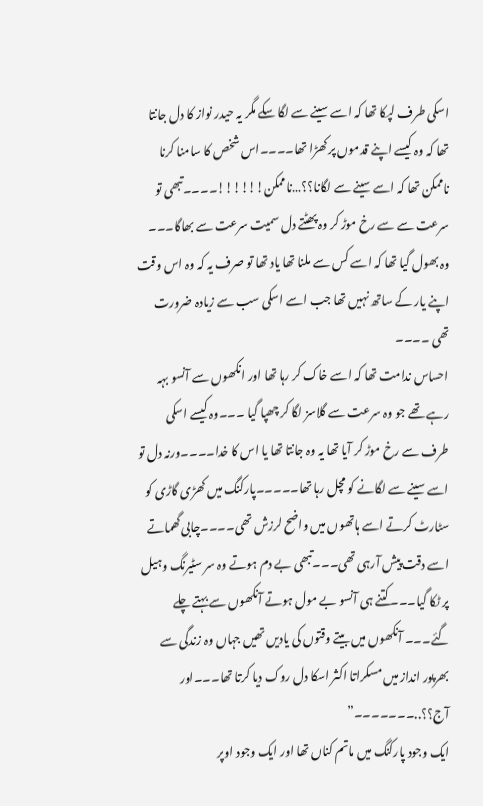اسکی طرف لپکا تھا کہ اسے سینے سے لگا سکے مگر یہ حیدر نواز کا دل جانتا تھا کہ وہ کیسے اپنے قدموں پر کھڑا تھا۔۔۔۔اس شخص کا سامنا کرنا ناممکن تھا کہ اسے سینے سے لگانا؟؟…ناممکن!!!!!!۔۔۔۔تبھی تو سرعت سے سے رخ موڑ کر وہ پھٹتے دل سمیت سرعت سے بھاگا۔۔۔ وہ بھول گیا تھا کہ اسے کس سے ملنا تھا یاد تھا تو صرف یہ کہ وہ اس وقت اپنے یار کے ساتھ نہیں تھا جب اسے اسکی سب سے زیادہ ضرورت تھی ۔۔۔۔
احساس ندامت تھا کہ اسے خاک کر رہا تھا اور انکھوں سے آنسو بہہ رہے تھے جو وہ سرعت سے گلاسز لگا کر چھپا گیا ۔۔۔وہ کیسے اسکی طرف سے رخ موڑ کر آیا تھا یہ وہ جانتا تھا یا اس کا خدا۔۔۔۔ورنہ دل تو اسے سینے سے لگانے کو مچل رہا تھا۔۔۔۔۔پارکنگ میں کھڑی گاڑی کو سٹارٹ کرتے اسے ہاتھوں میں واضح لرزش تھی۔۔۔۔چابی گھماتے اسے دقت پیش آرہی تھی۔۔۔تبھی بے دم ہوتے وہ سر سٹیرنگ وہیل پر ٹکا گیا۔۔۔کتنے ہی آنسو بے مول ہوتے آنکھوں سے بہتے چلے گئے۔۔۔ آنکھوں میں بیتے وقتوں کی یادیں تھیں جہاں وہ زندگی سے بھرپور انداز میں مسکراتا اکثر اسکا دل روک دیا کرتا تھا۔۔۔اور آج؟؟..۔۔۔۔۔۔۔”
ایک وجود پارکنگ میں ماتم کناں تھا اور ایک وجود اوپر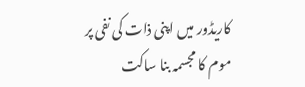کاریڈور میں اپنی ذات کی نفی پر موم کا مجسمہ بنا ساکت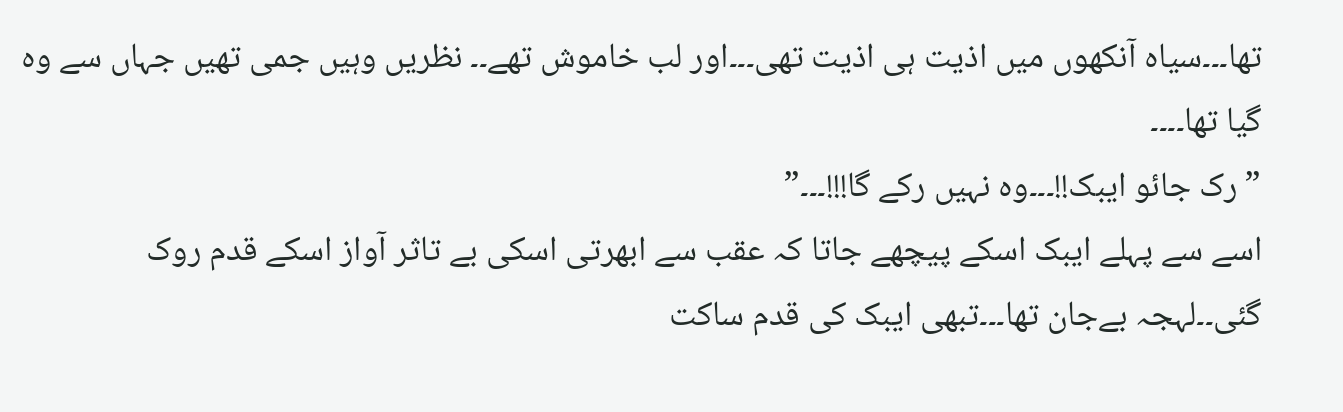تھا۔۔۔سیاہ آنکھوں میں اذیت ہی اذیت تھی۔۔۔اور لب خاموش تھے۔۔ نظریں وہیں جمی تھیں جہاں سے وہ گیا تھا۔۔۔۔
” رک جائو ایبک!!۔۔۔وہ نہیں رکے گا!!!۔۔۔”
اسے سے پہلے ایبک اسکے پیچھے جاتا کہ عقب سے ابھرتی اسکی بے تاثر آواز اسکے قدم روک گئی۔۔لہجہ بےجان تھا۔۔۔تبھی ایبک کی قدم ساکت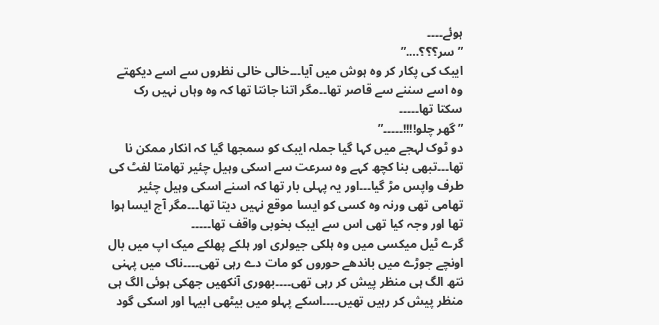ہوئے۔۔۔۔
” سر؟؟؟….”
ایبک کی پکار کر وہ ہوش میں آیا۔۔۔خالی خالی نظروں سے اسے دیکھتے وہ اسے سننے سے قاصر تھا۔۔مگر اتنا جانتا تھا کہ وہ وہاں نہیں رک سکتا تھا۔۔۔۔۔
” گھر چلو!!!!۔۔۔۔۔”
دو ٹوک لہجے میں کہا گیا جملہ ایبک کو سمجھا گیا کہ انکار ممکن نا تھا۔۔۔تبھی بنا کچھ کہے وہ سرعت سے اسکی وہیل چئیر تھامتا لفٹ کی طرف واپس مڑ گیا۔۔۔اور یہ پہلی بار تھا کہ اسنے اسکی وہیل چئیر تھامی تھی ورنہ وہ کسی کو ایسا موقع نہیں دیتا تھا۔۔۔مگر آج ایسا ہوا تھا اور وجہ کیا تھی اس سے ایبک بخوبی واقف تھا۔۔۔۔۔
گرے ٹیل میکسی میں وہ ہلکی جیولری اور ہلکے پھلکے میک اپ میں بال اونچے جوڑے میں باندھے حوروں کو مات دے رہی تھی۔۔۔۔ناک میں پہنی نتھ الگ ہی منظر پیش کر رہی تھی۔۔۔۔بھوری آنکھیں جھکی ہوئی الگ ہی منظر پیش کر رہیں تھیں۔۔۔۔اسکے پہلو میں بیٹھی ابیہا اور اسکی گود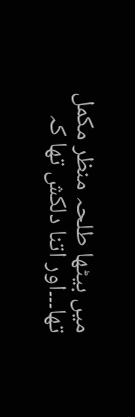میں بیٹھا طلحہ منظر مکمل تھا۔۔۔اور اتنا دلکش تھا کہ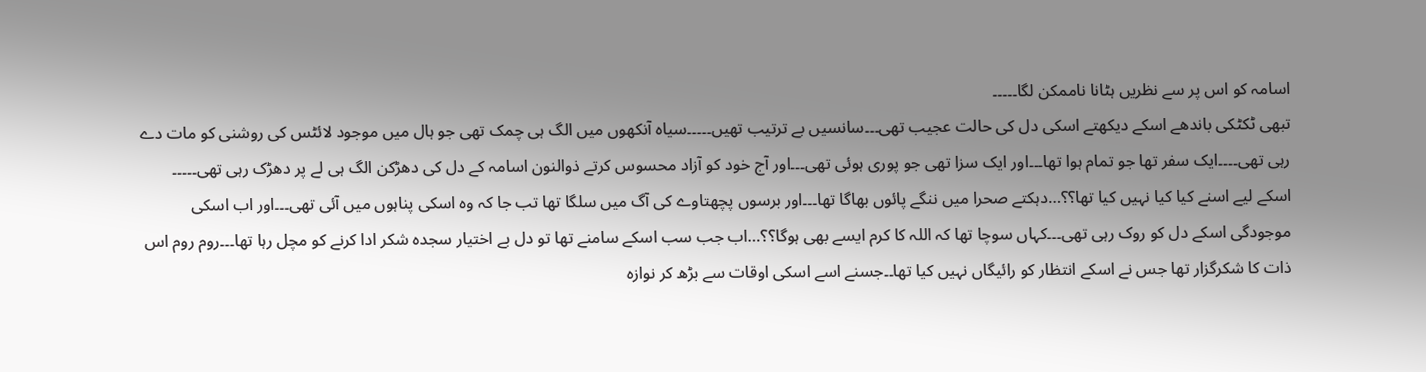اسامہ کو اس پر سے نظریں ہٹانا ناممکن لگا۔۔۔۔۔
تبھی ٹکٹکی باندھے اسکے دیکھتے اسکی دل کی حالت عجیب تھی۔۔۔سانسیں بے ترتیب تھیں۔۔۔۔۔سیاہ آنکھوں میں الگ ہی چمک تھی جو ہال میں موجود لائٹس کی روشنی کو مات دے رہی تھی۔۔۔۔ایک سفر تھا جو تمام ہوا تھا۔۔۔اور ایک سزا تھی جو پوری ہوئی تھی۔۔۔اور آج خود کو آزاد محسوس کرتے ذوالنون اسامہ کے دل کی دھڑکن الگ ہی لے پر دھڑک رہی تھی۔۔۔۔۔
اسکے لیے اسنے کیا کیا نہیں کیا تھا؟؟…دہکتے صحرا میں ننگے پائوں بھاگا تھا۔۔۔اور برسوں پچھتاوے کی آگ میں سلگا تھا تب جا کہ وہ اسکی پناہوں میں آئی تھی۔۔۔اور اب اسکی موجودگی اسکے دل کو روک رہی تھی۔۔۔کہاں سوچا تھا کہ اللہ کا کرم ایسے بھی ہوگا؟؟…اب جب سب اسکے سامنے تھا تو دل بے اختیار سجدہ شکر ادا کرنے کو مچل رہا تھا۔۔۔روم روم اس ذات کا شکرگزار تھا جس نے اسکے انتظار کو رائیگاں نہیں کیا تھا۔۔جسنے اسے اسکی اوقات سے بڑھ کر نوازہ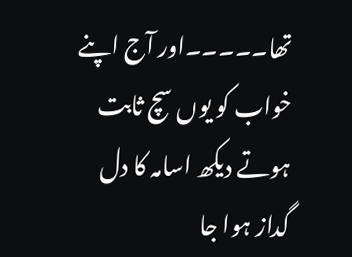تھا۔۔۔۔۔اور آج اپنے خواب کو یوں سچ ثابت ہوتے دیکھ اسامہ کا دل گداز ہوا جا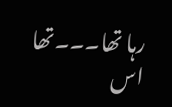رہا تھا۔۔۔تھا اس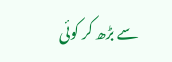سے بڑھ کر کوئی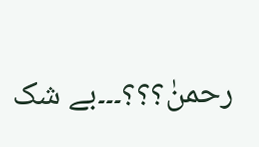رحمنٰ؟؟؟۔۔۔بے شک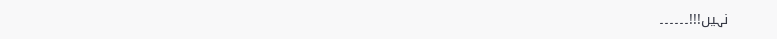نہیں!!!۔۔۔۔۔۔